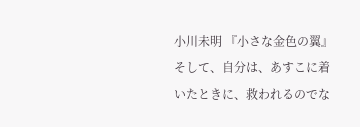小川未明 『小さな金色の翼』 そして、自分は、あすこに着いたときに、救われるのでな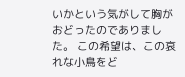いかという気がして胸がおどったのでありました。 この希望は、この哀れな小鳥をど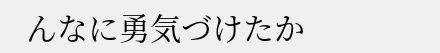んなに勇気づけたか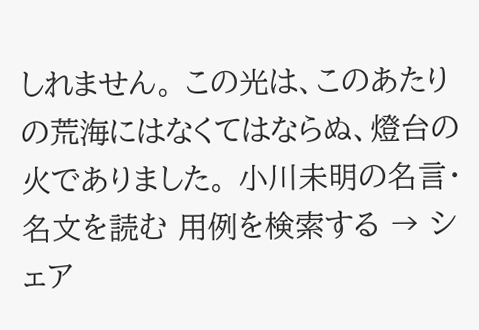しれません。 この光は、このあたりの荒海にはなくてはならぬ、燈台の火でありました。 小川未明の名言・名文を読む 用例を検索する → シェア